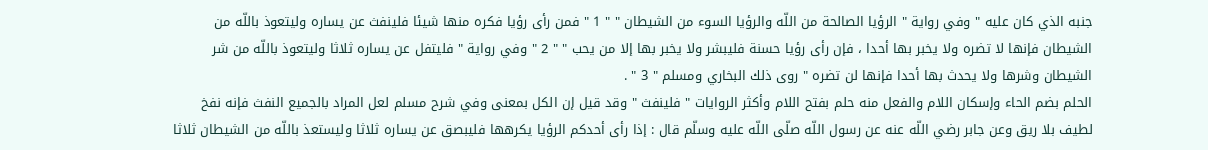جنبه الذي كان عليه " وفي رواية " الرؤيا الصالحة من اللّه والرؤيا السوء من الشيطان " " 1 " فمن رأى رؤيا فكره منها شيئا فلينفث عن يساره وليتعوذ باللّه من الشيطان فإنها لا تضره ولا يخبر بها أحدا ، فإن رأى رؤيا حسنة فليبشر ولا يخبر بها إلا من يحب " " 2 " وفي رواية " فليتفل عن يساره ثلاثا وليتعوذ باللّه من شر الشيطان وشرها ولا يحدث بها أحدا فإنها لن تضره " روى ذلك البخاري ومسلم " 3 " .
الحلم بضم الحاء وإسكان اللام والفعل منه حلم بفتح اللام وأكثر الروايات " فلينفث " وقد قيل إن الكل بمعنى وفي شرح مسلم لعل المراد بالجميع النفث فإنه نفخ لطيف بلا ريق وعن جابر رضي اللّه عنه عن رسول اللّه صلّى اللّه عليه وسلّم قال : إذا رأى أحدكم الرؤيا يكرهها فليبصق عن يساره ثلاثا وليستعذ باللّه من الشيطان ثلاثا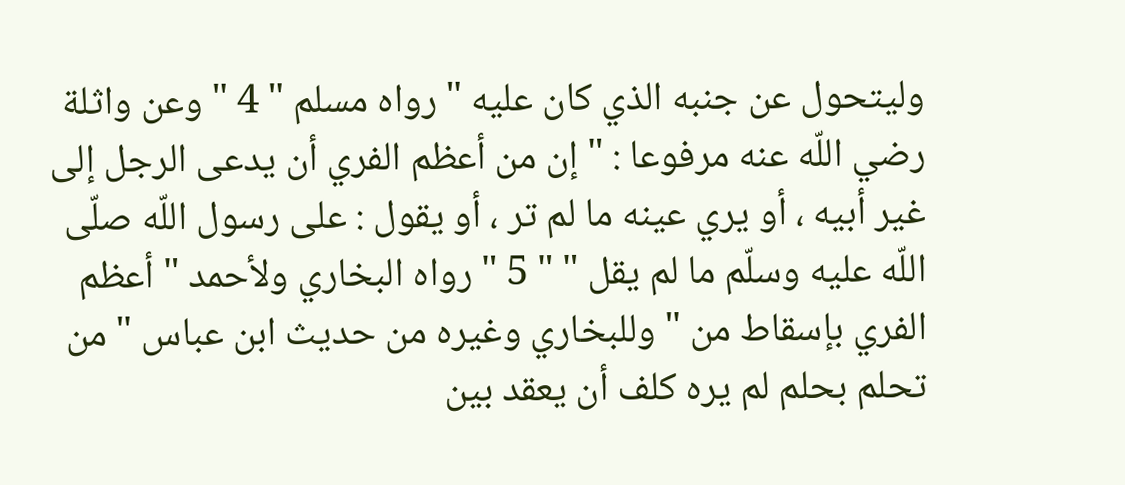وليتحول عن جنبه الذي كان عليه " رواه مسلم " 4 " وعن واثلة رضي اللّه عنه مرفوعا : " إن من أعظم الفري أن يدعى الرجل إلى غير أبيه ، أو يري عينه ما لم تر ، أو يقول : على رسول اللّه صلّى اللّه عليه وسلّم ما لم يقل " " 5 " رواه البخاري ولأحمد " أعظم الفري بإسقاط من " وللبخاري وغيره من حديث ابن عباس " من تحلم بحلم لم يره كلف أن يعقد بين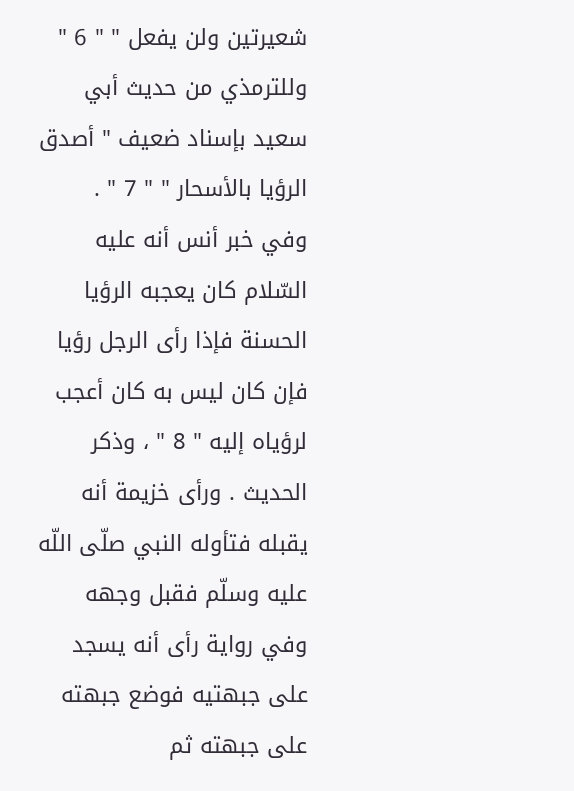شعيرتين ولن يفعل " " 6 " وللترمذي من حديث أبي سعيد بإسناد ضعيف " أصدق الرؤيا بالأسحار " " 7 " .
وفي خبر أنس أنه عليه السّلام كان يعجبه الرؤيا الحسنة فإذا رأى الرجل رؤيا فإن كان ليس به كان أعجب لرؤياه إليه " 8 " ، وذكر الحديث . ورأى خزيمة أنه يقبله فتأوله النبي صلّى اللّه عليه وسلّم فقبل وجهه وفي رواية رأى أنه يسجد على جبهتيه فوضع جبهته على جبهته ثم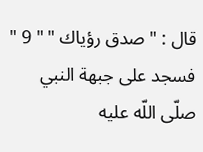قال : " صدق رؤياك " " 9 " فسجد على جبهة النبي صلّى اللّه عليه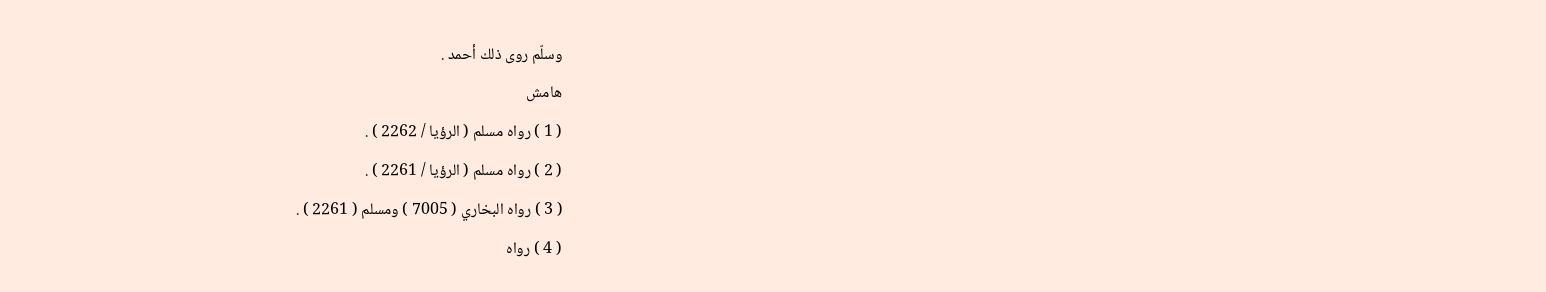وسلّم روى ذلك أحمد .
هامش
( 1 ) رواه مسلم ( الرؤيا / 2262 ) .
( 2 ) رواه مسلم ( الرؤيا / 2261 ) .
( 3 ) رواه البخاري ( 7005 ) ومسلم ( 2261 ) .
( 4 ) رواه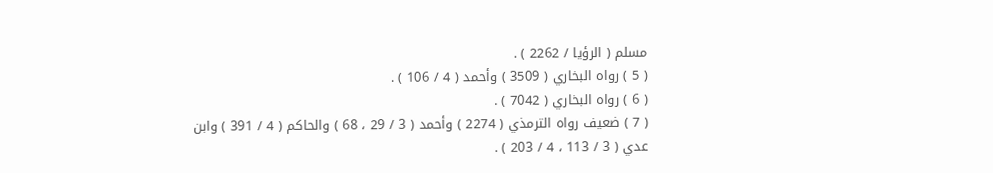مسلم ( الرؤيا / 2262 ) .
( 5 ) رواه البخاري ( 3509 ) وأحمد ( 4 / 106 ) .
( 6 ) رواه البخاري ( 7042 ) .
( 7 ) ضعيف رواه الترمذي ( 2274 ) وأحمد ( 3 / 29 ، 68 ) والحاكم ( 4 / 391 ) وابن عدي ( 3 / 113 ، 4 / 203 ) .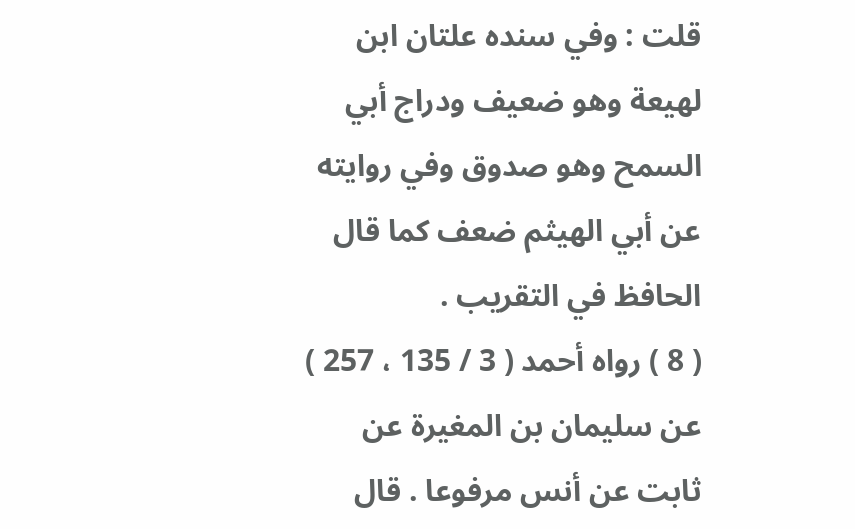قلت : وفي سنده علتان ابن لهيعة وهو ضعيف ودراج أبي السمح وهو صدوق وفي روايته عن أبي الهيثم ضعف كما قال الحافظ في التقريب .
( 8 ) رواه أحمد ( 3 / 135 ، 257 ) عن سليمان بن المغيرة عن ثابت عن أنس مرفوعا . قال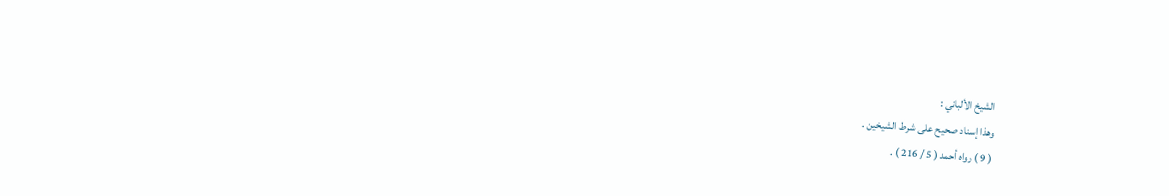الشيخ الألباني :
وهذا إسناد صحيح على شرط الشيخين .
( 9 ) رواه أحمد ( 5 / 216 ) .